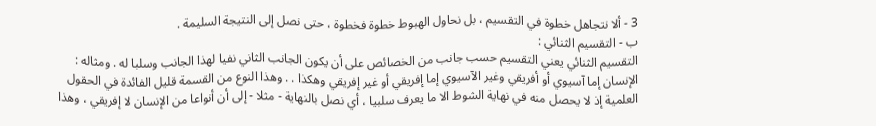3 - ألا نتجاهل خطوة في التقسيم ، بل نحاول الهبوط خطوة فخطوة ، حتى نصل إلى النتيجة السليمة .
ب - التقسيم الثنائي :
التقسيم الثنائي يعني التقسيم حسب جانب من الخصائص على أن يكون الجانب الثاني نفيا لهذا الجانب وسلبا له . ومثاله : الإنسان إما آسيوي أو أفريقي وغير الآسيوي إما إفريقي أو غير إفريقي وهكذا . . وهذا النوع من القسمة قليل الفائدة في الحقول العلمية إذ لا يحصل منه في نهاية الشوط الا ما يعرف سلبيا ، أي نصل بالنهاية - مثلا - إلى أن أنواعا من الإنسان لا إفريقي ، وهذا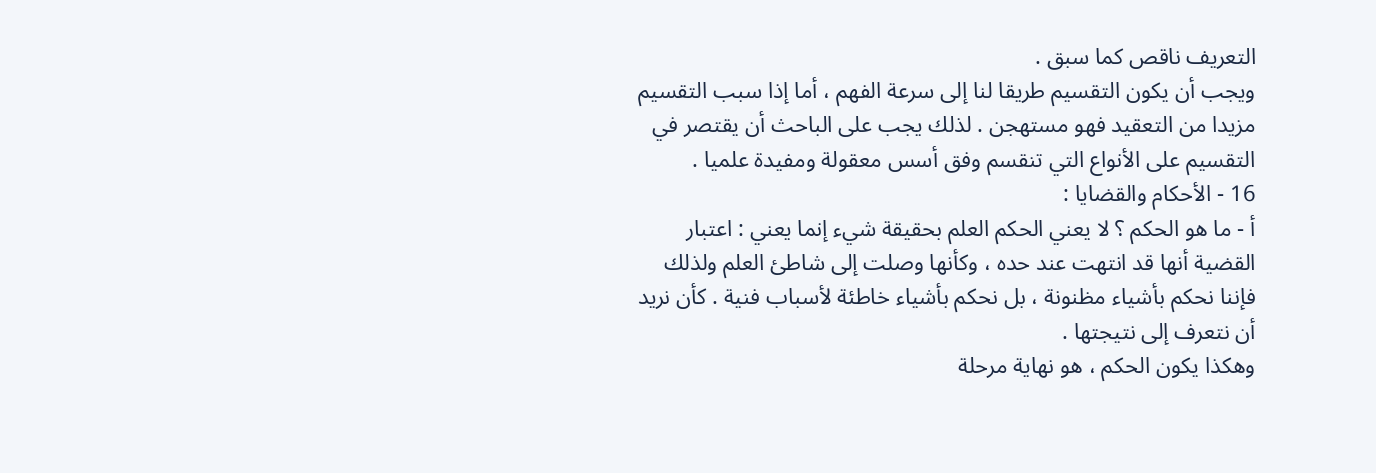التعريف ناقص كما سبق .
ويجب أن يكون التقسيم طريقا لنا إلى سرعة الفهم ، أما إذا سبب التقسيم مزيدا من التعقيد فهو مستهجن . لذلك يجب على الباحث أن يقتصر في التقسيم على الأنواع التي تنقسم وفق أسس معقولة ومفيدة علميا .
16 - الأحكام والقضايا :
أ - ما هو الحكم ؟ لا يعني الحكم العلم بحقيقة شيء إنما يعني : اعتبار القضية أنها قد انتهت عند حده ، وكأنها وصلت إلى شاطئ العلم ولذلك فإننا نحكم بأشياء مظنونة ، بل نحكم بأشياء خاطئة لأسباب فنية . كأن نريد أن نتعرف إلى نتيجتها .
وهكذا يكون الحكم ، هو نهاية مرحلة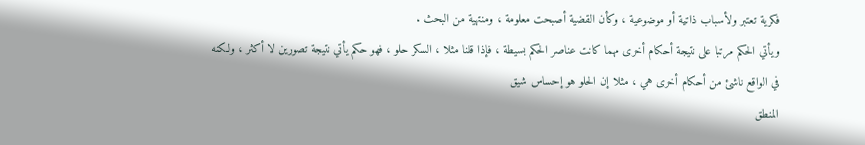فكرية تعتبر ولأسباب ذاتية أو موضوعية ، وكأن القضية أصبحت معلومة ، ومنتهية من البحث .
ويأتي الحكم مرتبا على نتيجة أحكام أخرى مهما كانت عناصر الحكم بسيطة ، فإذا قلنا مثلا ، السكر حلو ، فهو حكم يأتي نتيجة تصورين لا أكثر ، ولكنه في الواقع ناشئ من أحكام أخرى هي ، مثلا إن الحلو هو إحساس شيق
المنطق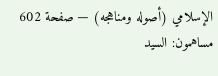الإسلامي (أصوله ومناهجه) — صفحة 602
مساهمون: السيد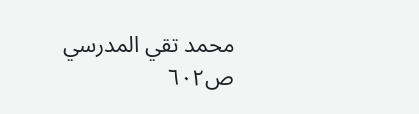محمد تقي المدرسي
ص٦٠٢